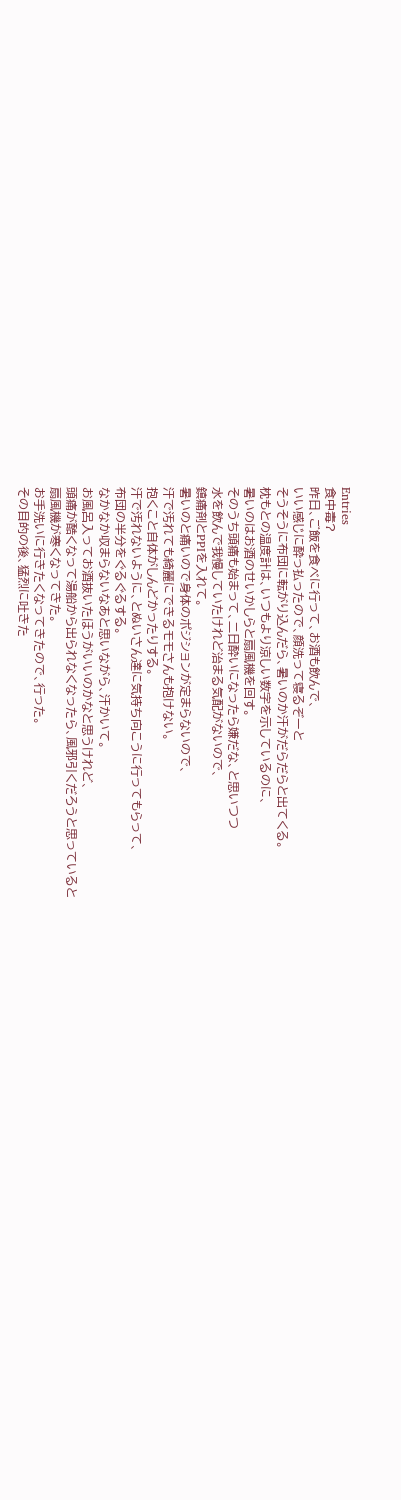Entries
食中毒?
昨日、ご飯を食べに行って、お酒も飲んで、
いい感じに酔っ払ったので、顔洗って寝るぞーと
そうそうに布団に転がり込んだら、暑いのか汗がだらだらと出てくる。
枕もとの温度計は、いつもより涼しい数字を示しているのに、
暑いのはお酒のせいかしらと扇風機を回す。
そのうち頭痛も始まって、二日酔いになったら嫌だな、と思いつつ
水を飲んで我慢していたけれど治まる気配がないので、
鎮痛剤とPPIを入れて。
暑いのと痛いので身体のポジションが定まらないので、
汗で汚れても綺麗にできるモモさんも抱けない。
抱くこと自体がしんどかったりする。
汗で汚れないように、とぬいさん達に気持ち向こうに行ってもらって、
布団の半分をぐるぐるする。
なかなか収まらないなあと思いながら、汗かいて。
お風呂入ってお酒抜いたほうがいいのかなと思うけれど、
頭痛が酷くなって湯船から出られなくなったら、風邪引くだろうと思っていると
扇風機が寒くなってきた。
お手洗いに行きたくなってきたので、行った。
その目的の後、猛烈に吐きた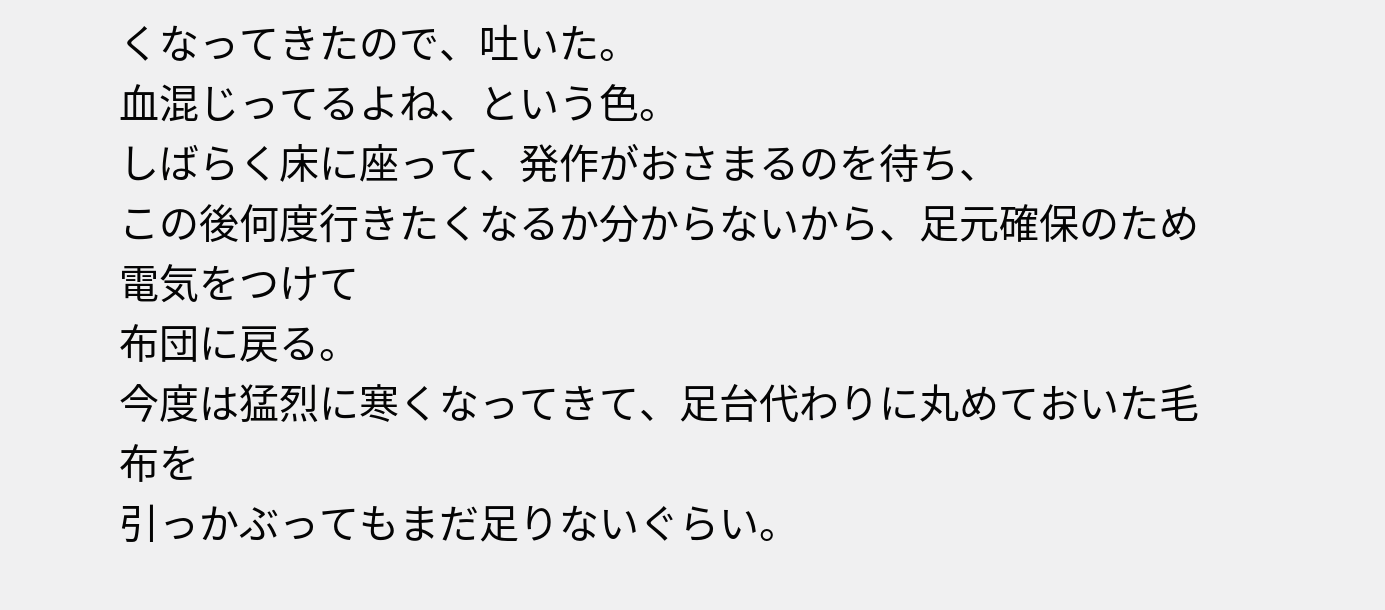くなってきたので、吐いた。
血混じってるよね、という色。
しばらく床に座って、発作がおさまるのを待ち、
この後何度行きたくなるか分からないから、足元確保のため電気をつけて
布団に戻る。
今度は猛烈に寒くなってきて、足台代わりに丸めておいた毛布を
引っかぶってもまだ足りないぐらい。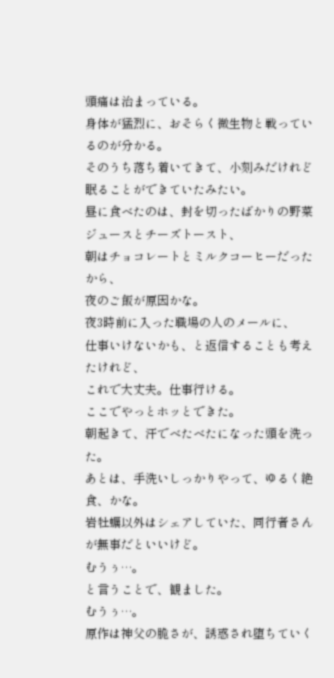頭痛は治まっている。
身体が猛烈に、おそらく微生物と戦っているのが分かる。
そのうち落ち着いてきて、小刻みだけれど眠ることができていたみたい。
昼に食べたのは、封を切ったばかりの野菜ジュースとチーズトースト、
朝はチョコレートとミルクコーヒーだったから、
夜のご飯が原因かな。
夜3時前に入った職場の人のメールに、
仕事いけないかも、と返信することも考えたけれど、
これで大丈夫。仕事行ける。
ここでやっとホッとできた。
朝起きて、汗でべたべたになった頭を洗った。
あとは、手洗いしっかりやって、ゆるく絶食、かな。
岩牡蠣以外はシェアしていた、同行者さんが無事だといいけど。
むうぅ…。
と言うことで、観ました。
むうぅ…。
原作は神父の脆さが、誘惑され堕ちていく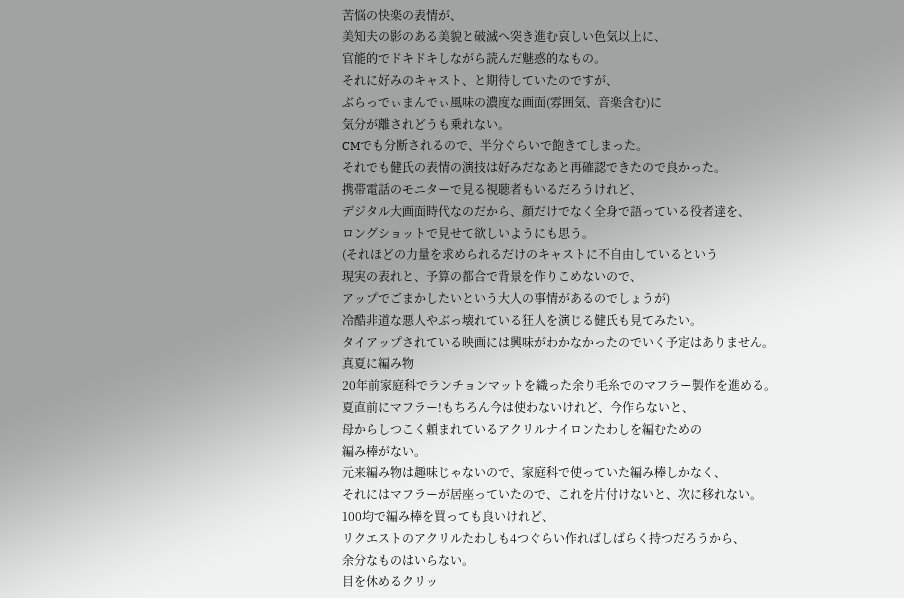苦悩の快楽の表情が、
美知夫の影のある美貌と破滅へ突き進む哀しい色気以上に、
官能的でドキドキしながら読んだ魅惑的なもの。
それに好みのキャスト、と期待していたのですが、
ぶらっでぃまんでぃ風味の濃度な画面(雰囲気、音楽含む)に
気分が離されどうも乗れない。
CMでも分断されるので、半分ぐらいで飽きてしまった。
それでも健氏の表情の演技は好みだなあと再確認できたので良かった。
携帯電話のモニターで見る視聴者もいるだろうけれど、
デジタル大画面時代なのだから、顔だけでなく全身で語っている役者達を、
ロングショットで見せて欲しいようにも思う。
(それほどの力量を求められるだけのキャストに不自由しているという
現実の表れと、予算の都合で背景を作りこめないので、
アップでごまかしたいという大人の事情があるのでしょうが)
冷酷非道な悪人やぶっ壊れている狂人を演じる健氏も見てみたい。
タイアップされている映画には興味がわかなかったのでいく予定はありません。
真夏に編み物
20年前家庭科でランチョンマットを織った余り毛糸でのマフラー製作を進める。
夏直前にマフラー!もちろん今は使わないけれど、今作らないと、
母からしつこく頼まれているアクリルナイロンたわしを編むための
編み棒がない。
元来編み物は趣味じゃないので、家庭科で使っていた編み棒しかなく、
それにはマフラーが居座っていたので、これを片付けないと、次に移れない。
100均で編み棒を買っても良いけれど、
リクエストのアクリルたわしも4つぐらい作ればしばらく持つだろうから、
余分なものはいらない。
目を休めるクリッ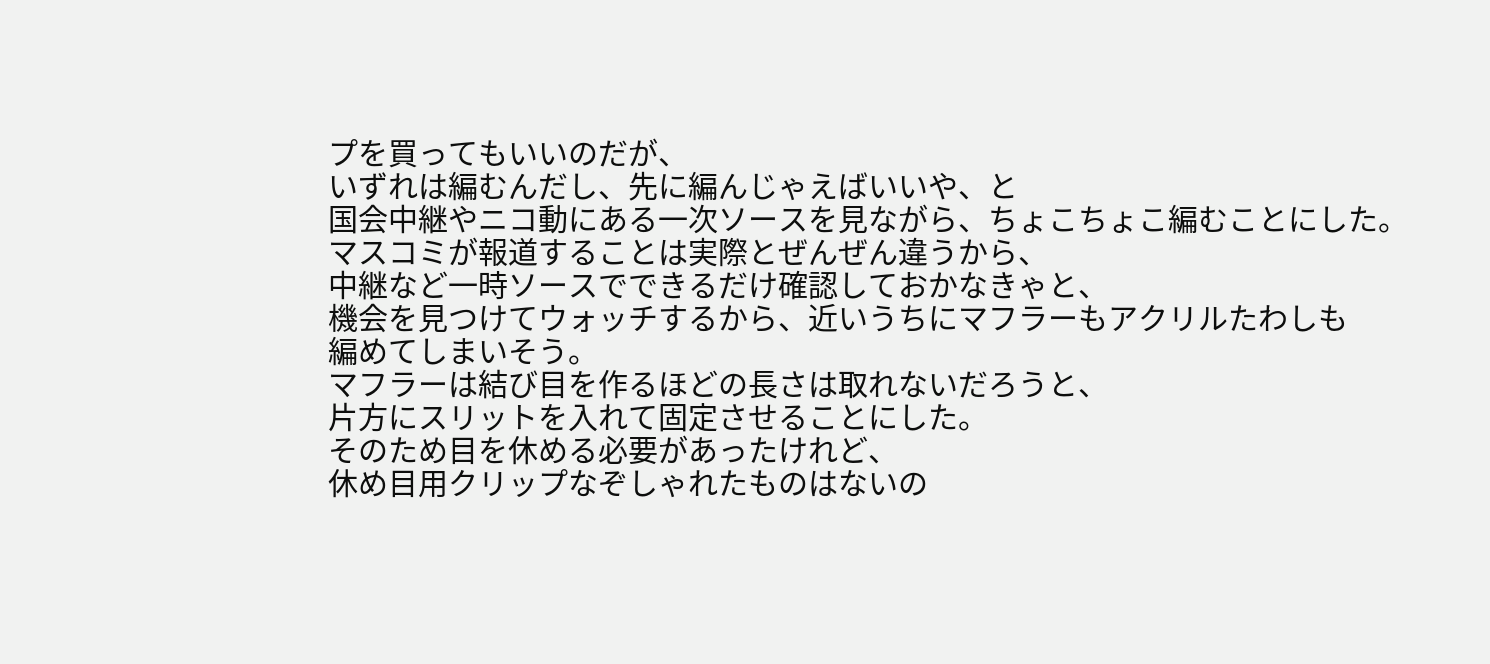プを買ってもいいのだが、
いずれは編むんだし、先に編んじゃえばいいや、と
国会中継やニコ動にある一次ソースを見ながら、ちょこちょこ編むことにした。
マスコミが報道することは実際とぜんぜん違うから、
中継など一時ソースでできるだけ確認しておかなきゃと、
機会を見つけてウォッチするから、近いうちにマフラーもアクリルたわしも
編めてしまいそう。
マフラーは結び目を作るほどの長さは取れないだろうと、
片方にスリットを入れて固定させることにした。
そのため目を休める必要があったけれど、
休め目用クリップなぞしゃれたものはないの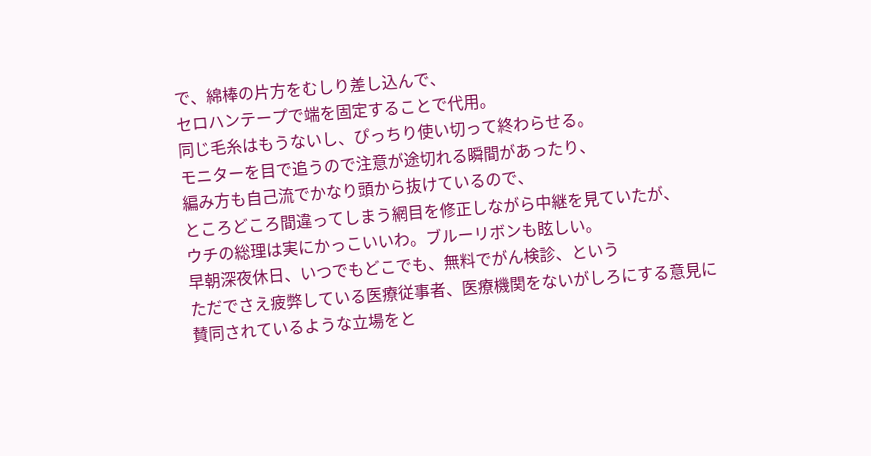で、綿棒の片方をむしり差し込んで、
セロハンテープで端を固定することで代用。
同じ毛糸はもうないし、ぴっちり使い切って終わらせる。
モニターを目で追うので注意が途切れる瞬間があったり、
編み方も自己流でかなり頭から抜けているので、
ところどころ間違ってしまう網目を修正しながら中継を見ていたが、
ウチの総理は実にかっこいいわ。ブルーリボンも眩しい。
早朝深夜休日、いつでもどこでも、無料でがん検診、という
ただでさえ疲弊している医療従事者、医療機関をないがしろにする意見に
賛同されているような立場をと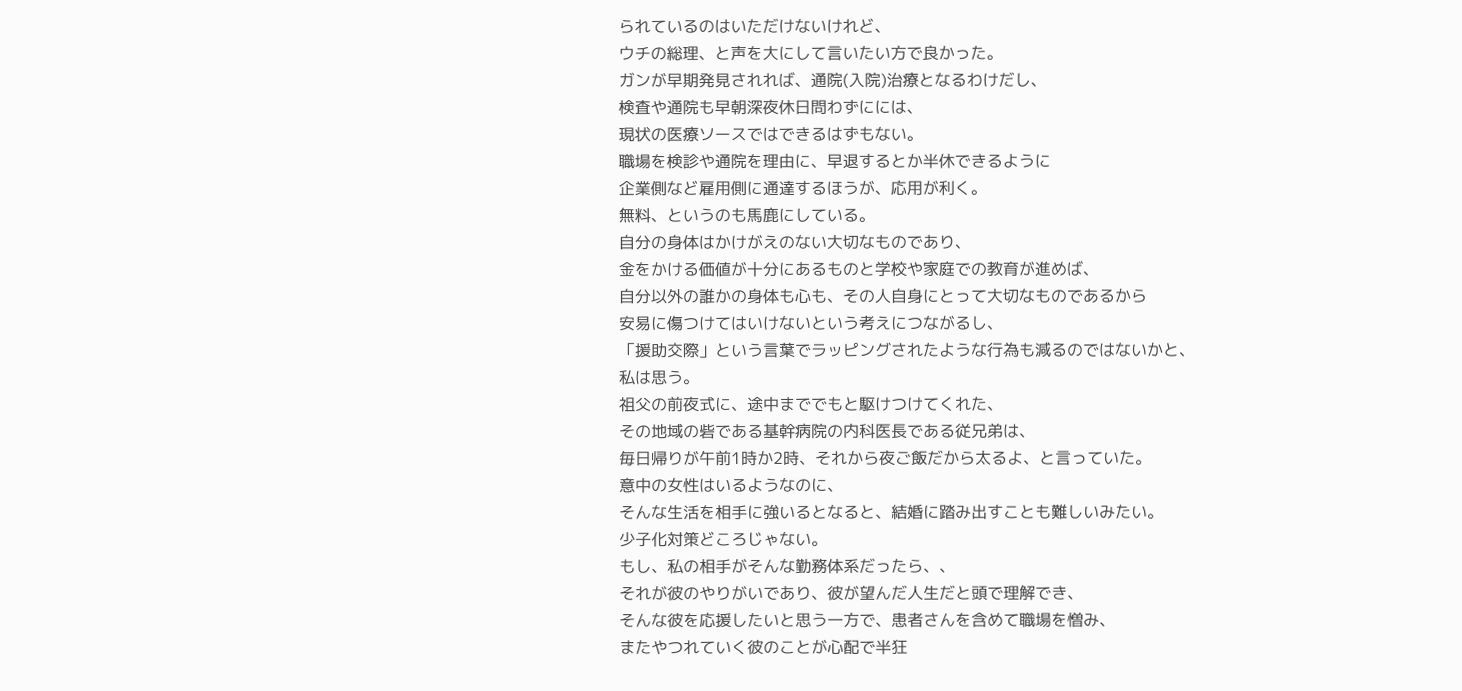られているのはいただけないけれど、
ウチの総理、と声を大にして言いたい方で良かった。
ガンが早期発見されれば、通院(入院)治療となるわけだし、
検査や通院も早朝深夜休日問わずにには、
現状の医療ソースではできるはずもない。
職場を検診や通院を理由に、早退するとか半休できるように
企業側など雇用側に通達するほうが、応用が利く。
無料、というのも馬鹿にしている。
自分の身体はかけがえのない大切なものであり、
金をかける価値が十分にあるものと学校や家庭での教育が進めば、
自分以外の誰かの身体も心も、その人自身にとって大切なものであるから
安易に傷つけてはいけないという考えにつながるし、
「援助交際」という言葉でラッピングされたような行為も減るのではないかと、
私は思う。
祖父の前夜式に、途中まででもと駆けつけてくれた、
その地域の砦である基幹病院の内科医長である従兄弟は、
毎日帰りが午前1時か2時、それから夜ご飯だから太るよ、と言っていた。
意中の女性はいるようなのに、
そんな生活を相手に強いるとなると、結婚に踏み出すことも難しいみたい。
少子化対策どころじゃない。
もし、私の相手がそんな勤務体系だったら、、
それが彼のやりがいであり、彼が望んだ人生だと頭で理解でき、
そんな彼を応援したいと思う一方で、患者さんを含めて職場を憎み、
またやつれていく彼のことが心配で半狂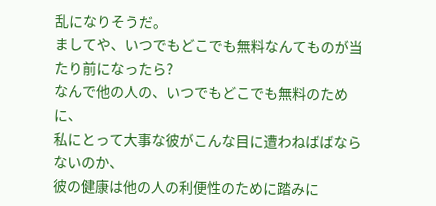乱になりそうだ。
ましてや、いつでもどこでも無料なんてものが当たり前になったら?
なんで他の人の、いつでもどこでも無料のために、
私にとって大事な彼がこんな目に遭わねばばならないのか、
彼の健康は他の人の利便性のために踏みに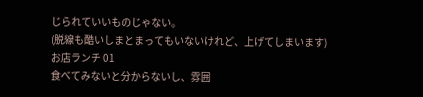じられていいものじゃない。
(脱線も酷いしまとまってもいないけれど、上げてしまいます)
お店ランチ 01
食べてみないと分からないし、雰囲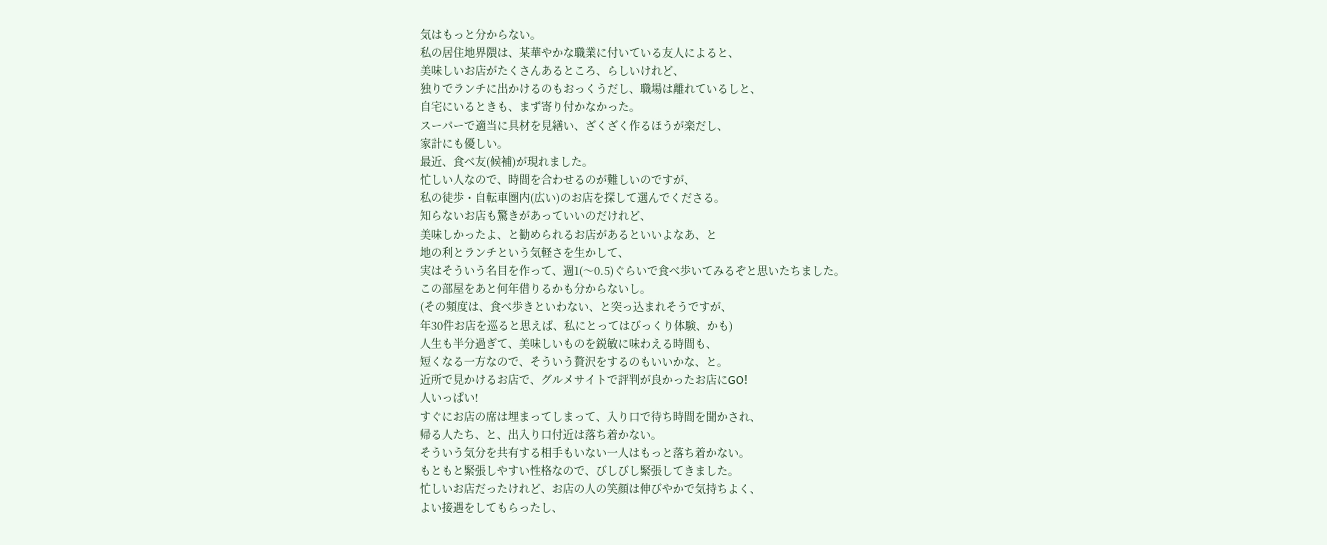気はもっと分からない。
私の居住地界隈は、某華やかな職業に付いている友人によると、
美味しいお店がたくさんあるところ、らしいけれど、
独りでランチに出かけるのもおっくうだし、職場は離れているしと、
自宅にいるときも、まず寄り付かなかった。
スーパーで適当に具材を見繕い、ざくざく作るほうが楽だし、
家計にも優しい。
最近、食べ友(候補)が現れました。
忙しい人なので、時間を合わせるのが難しいのですが、
私の徒歩・自転車圏内(広い)のお店を探して選んでくださる。
知らないお店も驚きがあっていいのだけれど、
美味しかったよ、と勧められるお店があるといいよなあ、と
地の利とランチという気軽さを生かして、
実はそういう名目を作って、週1(〜0.5)ぐらいで食べ歩いてみるぞと思いたちました。
この部屋をあと何年借りるかも分からないし。
(その頻度は、食べ歩きといわない、と突っ込まれそうですが、
年30件お店を巡ると思えば、私にとってはびっくり体験、かも)
人生も半分過ぎて、美味しいものを鋭敏に味わえる時間も、
短くなる一方なので、そういう贅沢をするのもいいかな、と。
近所で見かけるお店で、グルメサイトで評判が良かったお店にGO!
人いっぱい!
すぐにお店の席は埋まってしまって、入り口で待ち時間を聞かされ、
帰る人たち、と、出入り口付近は落ち着かない。
そういう気分を共有する相手もいない一人はもっと落ち着かない。
もともと緊張しやすい性格なので、びしびし緊張してきました。
忙しいお店だったけれど、お店の人の笑顔は伸びやかで気持ちよく、
よい接遇をしてもらったし、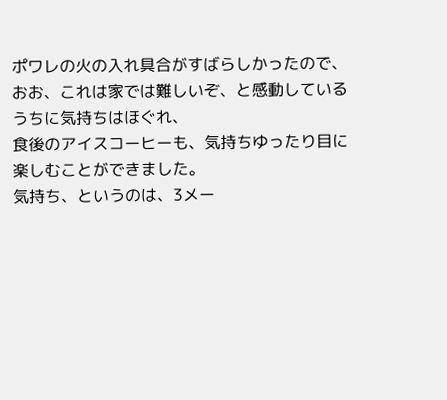ポワレの火の入れ具合がすばらしかったので、
おお、これは家では難しいぞ、と感動しているうちに気持ちはほぐれ、
食後のアイスコーヒーも、気持ちゆったり目に楽しむことができました。
気持ち、というのは、3メー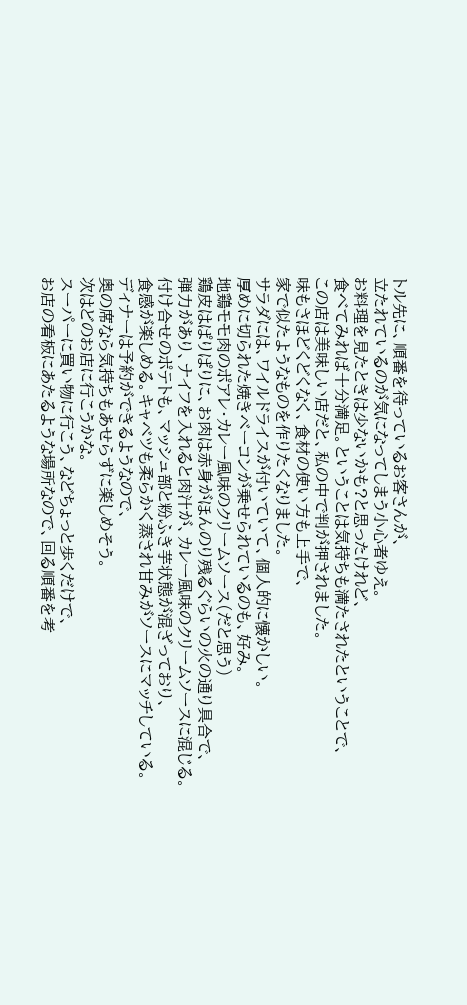トル先に、順番を待っているお客さんが、
立たれているのが気になってしまう小心者ゆえ。
お料理を見たときは少ないかも?と思ったけれど、
食べてみれば十分満足。ということは気持ちも満たされたということで、
この店は美味しい店だと、私の中で判が押されました。
味もさほどくどくなく、食材の使い方も上手で、
家で似たようなものを作りたくなりました。
サラダには、ワイルドライスが付いていて、個人的に懐かしい。
厚めに切られた焼きベーコンが乗せられているのも、好み。
地鶏モモ肉のポアレ・カレー風味のクリームソース(だと思う)
鶏皮はぱりぱりに、お肉は赤身がほんのり残るぐらいの火の通り具合で、
弾力があり、ナイフを入れると肉汁が、カレー風味のクリームソースに混じる。
付け合せのポテトも、マッシュ部と粉ふき芋状態が混ざっており、
食感が楽しめる。キャベツも柔らかく蒸され甘みがソースにマッチしている。
ディナーは予約ができるようなので、
奥の席なら気持ちもあせらずに楽しめそう。
次はどのお店に行こうかな。
スーパーに買い物に行こう、などちょっと歩くだけで、
お店の看板にあたるような場所なので、回る順番を考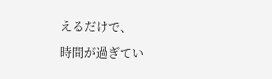えるだけで、
時間が過ぎてい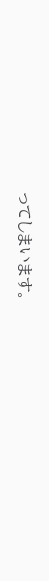ってしまいます。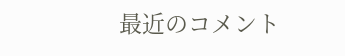最近のコメント